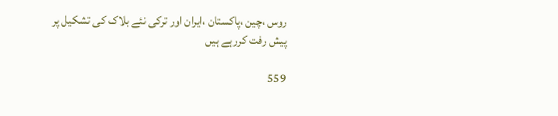روس ،چین ،پاکستان ،ایران اور ترکی نئے بلاک کی تشکیل پر پیش رفت کررہے ہیں

559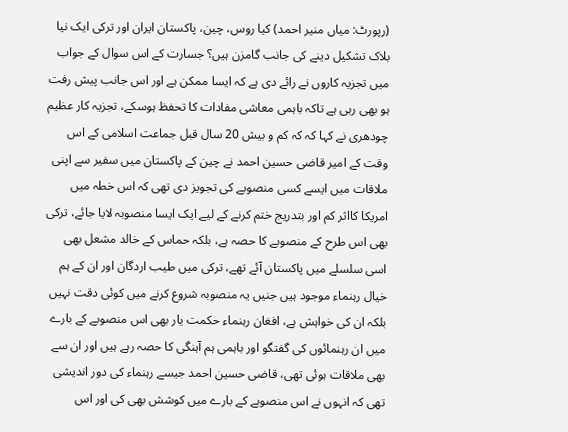(رپورٹ: میاں منیر احمد) کیا روس، چین، پاکستان ایران اور ترکی ایک نیا بلاک تشکیل دینے کی جانب گامزن ہیں؟ جسارت کے اس سوال کے جواب میں تجزیہ کاروں نے رائے دی ہے کہ ایسا ممکن ہے اور اس جانب پیش رفت ہو بھی رہی ہے تاکہ باہمی معاشی مفادات کا تحفظ ہوسکے، تجزیہ کار عظیم چودھری نے کہا کہ کہ کم و بیش 20 سال قبل جماعت اسلامی کے اس وقت کے امیر قاضی حسین احمد نے چین کے پاکستان میں سفیر سے اپنی ملاقات میں ایسے کسی منصوبے کی تجویز دی تھی کہ اس خطہ میں امریکا کااثر کم اور بتدریج ختم کرنے کے لیے ایک ایسا منصوبہ لایا جائے، ترکی بھی اس طرح کے منصوبے کا حصہ ہے، بلکہ حماس کے خالد مشعل بھی اسی سلسلے میں پاکستان آئے تھے، ترکی میں طیب اردگان اور ان کے ہم خیال رہنماء موجود ہیں جنیں یہ منصوبہ شروع کرنے میں کوئی دقت نہیں بلکہ ان کی خواہش ہے، افغان رہنماء حکمت یار بھی اس منصوبے کے بارے میں ان رہنمائوں کی گفتگو اور باہمی ہم آہنگی کا حصہ رہے ہیں اور ان سے بھی ملاقات ہوئی تھی، قاضی حسین احمد جیسے رہنماء کی دور اندیشی تھی کہ انہوں نے اس منصوبے کے بارے میں کوشش بھی کی اور اس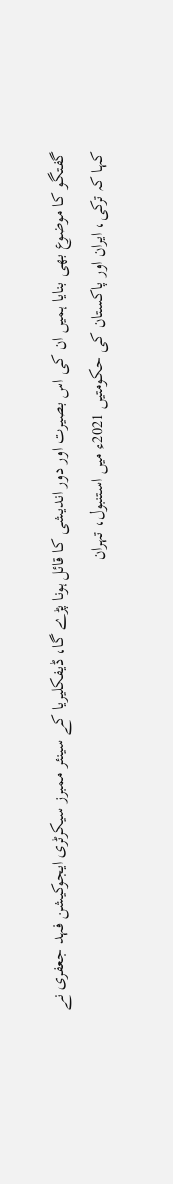گفتگو کا موضوع بھی بنایا ہمیں ان کی اس بصیرت اور دور اندیشی کا قائل ہونا پڑے گا، ڈیفکلیریا کے سینئر ممبرز سیکرٹری ایجوکیشن فہد جعفری نے کہا کہ ترکی، ایران اور پاکستان کی حکومتیں 2021ء میں استنبول، تہران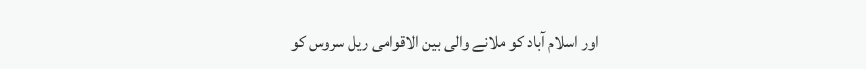اور اسلام آباد کو ملانے والی بین الاقوامی ریل سروس کو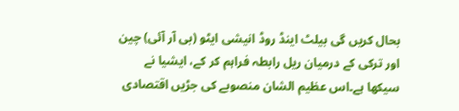بحال کریں گی بیلٹ اینڈ روڈ انیشی ایٹو (بی آر آئی) چین اور ترکی کے درمیان ریل رابطہ فراہم کر کے، ایشیا نے سیکھا ہے۔اس عظیم الشان منصوبے کی جڑیں اقتصادی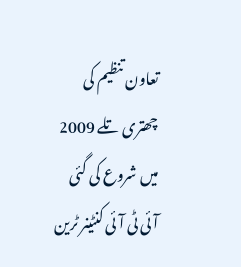تعاون تنظیم کی چھتری تلے 2009 میں شروع کی گئی آئی ٹی آئی کنٹینر ٹرین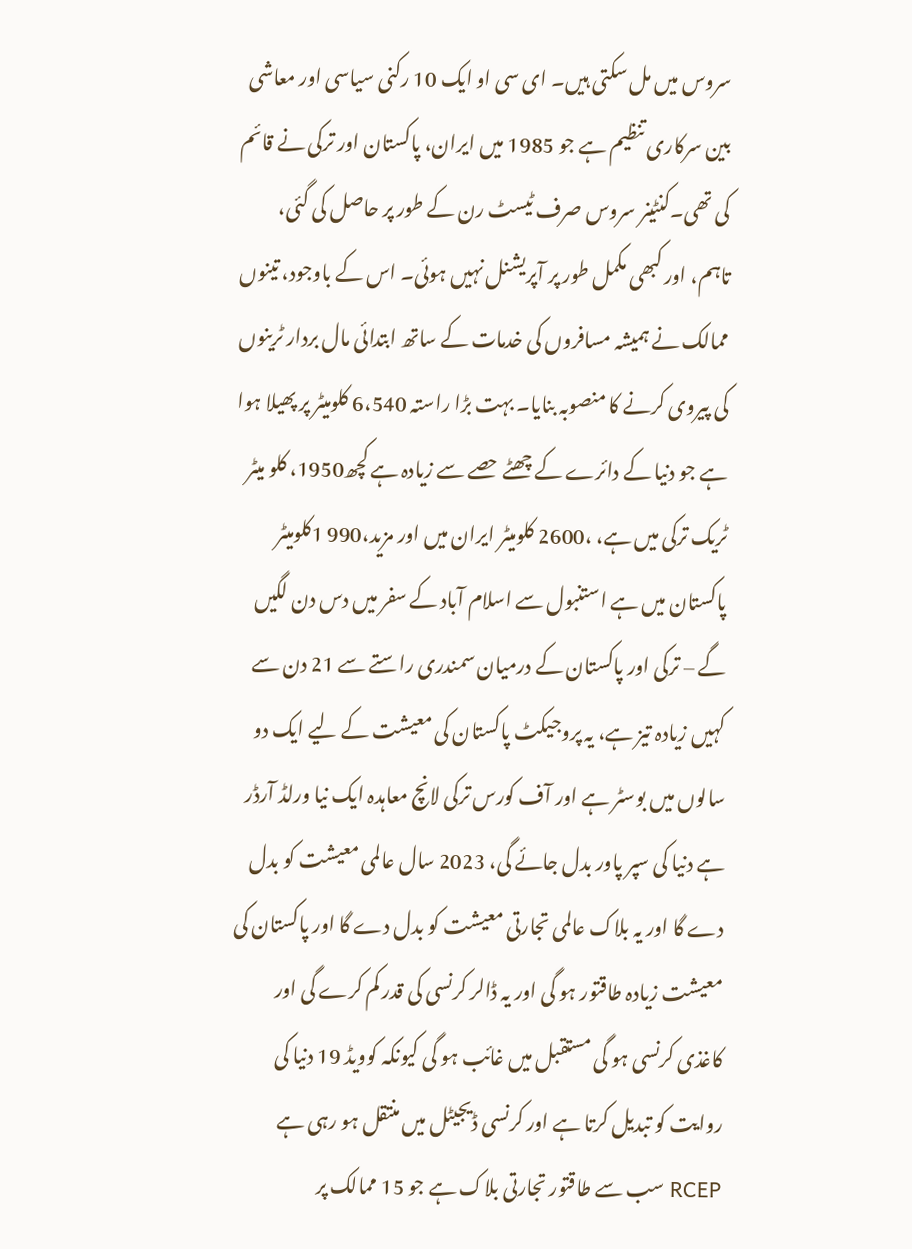سروس میں مل سکتی ہیں۔ ای سی او ایک 10 رکنی سیاسی اور معاشی بین سرکاری تنظیم ہے جو 1985 میں ایران، پاکستان اور ترکی نے قائم کی تھی۔کنٹینر سروس صرف ٹیسٹ رن کے طور پر حاصل کی گئی، تاہم، اور کبھی مکمل طور پر آپریشنل نہیں ہوئی۔ اس کے باوجود، تینوں ممالک نے ہمیشہ مسافروں کی خدمات کے ساتھ ابتدائی مال بردار ٹرینوں کی پیروی کرنے کا منصوبہ بنایا۔ بہت بڑا راستہ 6،540 کلومیٹر پر پھیلا ہوا ہے جو دنیا کے دائرے کے چھٹے حصے سے زیادہ ہے کچھ1950، کلو میٹر ٹریک ترکی میں ہے، ،2600 کلومیٹر ایران میں اور مزید،990 1کلومیٹر پاکستان میں ہے استنبول سے اسلام آباد کے سفر میں دس دن لگیں گے – ترکی اور پاکستان کے درمیان سمندری راستے سے 21 دن سے کہیں زیادہ تیز ہے، یہ پروجیکٹ پاکستان کی معیشت کے لیے ایک دو سالوں میں بوسٹر ہے اور آف کورس ترکی لانچ معاہدہ ایک نیا ورلڈ آرڈر ہے دنیا کی سپر پاور بدل جائے گی، 2023 سال عالمی معیشت کو بدل دے گا اور یہ بلاک عالمی تجارتی معیشت کو بدل دے گا اور پاکستان کی معیشت زیادہ طاقتور ہو گی اور یہ ڈالر کرنسی کی قدر کم کرے گی اور کاغذی کرنسی ہو گی مستقبل میں غائب ہو گی کیونکہ کوویڈ 19 دنیا کی روایت کو تبدیل کرتا ہے اور کرنسی ڈیجیٹل میں منتقل ہو رہی ہے RCEP سب سے طاقتور تجارتی بلاک ہے جو 15 ممالک پر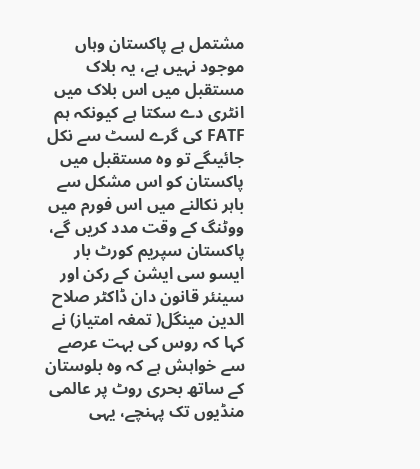مشتمل ہے پاکستان وہاں موجود نہیں ہے، یہ بلاک مستقبل میں اس بلاک میں انٹری دے سکتا ہے کیونکہ ہم FATF کی گرے لسٹ سے نکل جائیںگے تو وہ مستقبل میں پاکستان کو اس مشکل سے باہر نکالنے میں اس فورم میں ووٹنگ کے وقت مدد کریں گے، پاکستان سپریم کورٹ بار ایسو سی ایشن کے رکن اور سینئر قانون دان ڈاکٹر صلاح الدین مینگل( تمغہ امتیاز) نے کہا کہ روس کی بہت عرصے سے خواہش ہے کہ وہ بلوستان کے ساتھ بحری روٹ پر عالمی منڈیوں تک پہنچے، یہی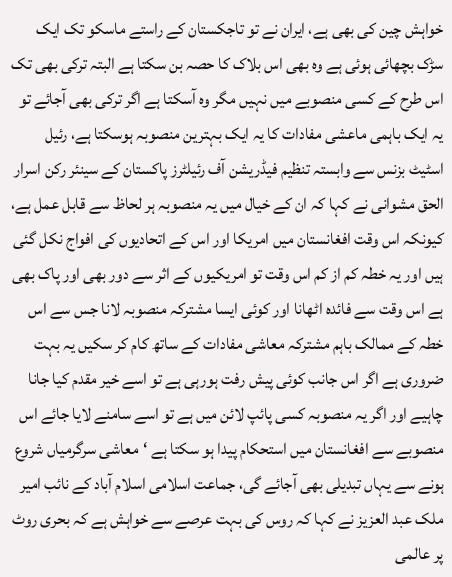خواہش چین کی بھی ہے، ایران نے تو تاجکستان کے راستے ماسکو تک ایک سڑک بچھائی ہوئی ہے وہ بھی اس بلاک کا حصہ بن سکتا ہے البتہ ترکی بھی تک اس طرح کے کسی منصوبے میں نہیں مگر وہ آسکتا ہے اگر ترکی بھی آجائے تو یہ ایک باہمی ماعشی مفادات کا یہ ایک بہترین منصوبہ ہوسکتا ہے، رئیل اسٹیٹ بزنس سے وابستہ تنظیم فیڈریشن آف رئیلٹرز پاکستان کے سینئر رکن اسرار الحق مشوانی نے کہا کہ ان کے خیال میں یہ منصوبہ ہر لحاظ سے قابل عمل ہے، کیونکہ اس وقت افغانستان میں امریکا اور اس کے اتحادیوں کی افواج نکل گئی ہیں اور یہ خطہ کم از کم اس وقت تو امریکیوں کے اثر سے دور بھی اور پاک بھی ہے اس وقت سے فائدہ اٹھانا اور کوئی ایسا مشترکہ منصوبہ لانا جس سے اس خطہ کے ممالک باہم مشترکہ معاشی مفادات کے ساتھ کام کر سکیں یہ بہت ضروری ہے اگر اس جانب کوئی پیش رفت ہورہی ہے تو اسے خیر مقدم کیا جانا چاہیے اور اگر یہ منصوبہ کسی پائپ لائن میں ہے تو اسے سامنے لایا جائے اس منصوبے سے افغانستان میں استحکام پیدا ہو سکتا ہے ‘معاشی سرگرمیاں شروع ہونے سے یہاں تبدیلی بھی آجائے گی، جماعت اسلامی اسلام آباد کے نائب امیر ملک عبد العزیز نے کہا کہ روس کی بہت عرصے سے خواہش ہے کہ بحری روٹ پر عالمی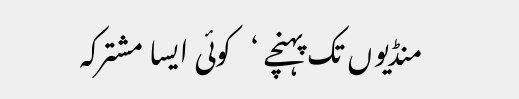منڈیوں تک پہنچے ‘کوئی ایسا مشترکہ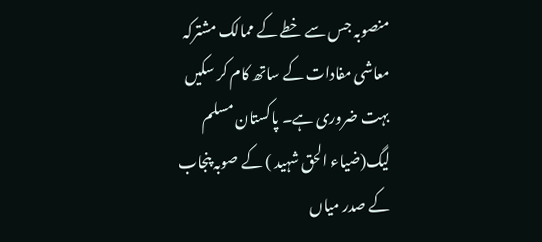منصوبہ جس سے خطے کے ممالک مشترکہ معاشی مفادات کے ساتھ کام کر سکیں بہت ضروری ہے۔ پاکستان مسلم لیگ(ضیاء الحق شہید ) کے صوبہ پنجاب کے صدر میاں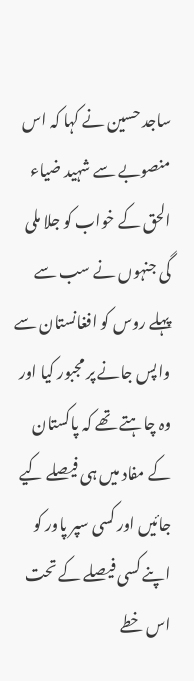ساجد حسین نے کہا کہ اس منصوبے سے شہید ضیاء الحق کے خواب کو جلا ملی گی جنہوں نے سب سے پہلے روس کو افغانستان سے واپس جانے پر مجبور کیا اور وہ چاہتے تھے کہ پاکستان کے مفاد میں ہی فیصلے کیے جائیں اور کسی سپر پاور کو اپنے کسی فیصلے کے تحت اس خطے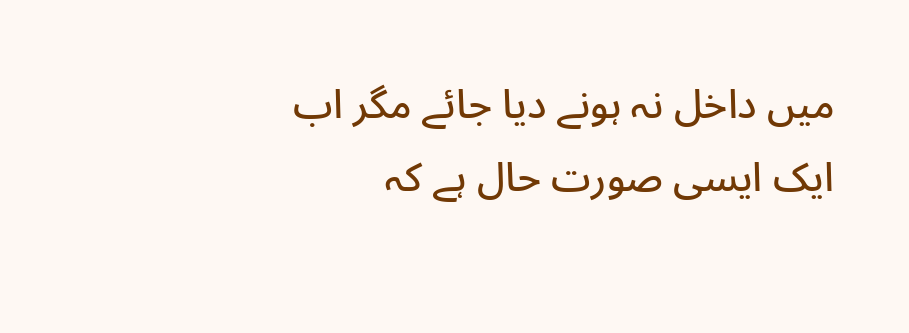میں داخل نہ ہونے دیا جائے مگر اب ایک ایسی صورت حال ہے کہ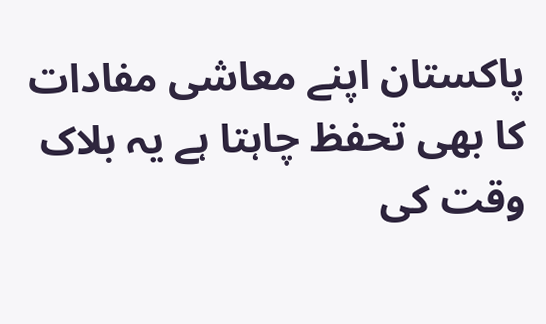پاکستان اپنے معاشی مفادات کا بھی تحفظ چاہتا ہے یہ بلاک وقت کی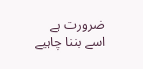ضرورت ہے اسے بننا چاہیے